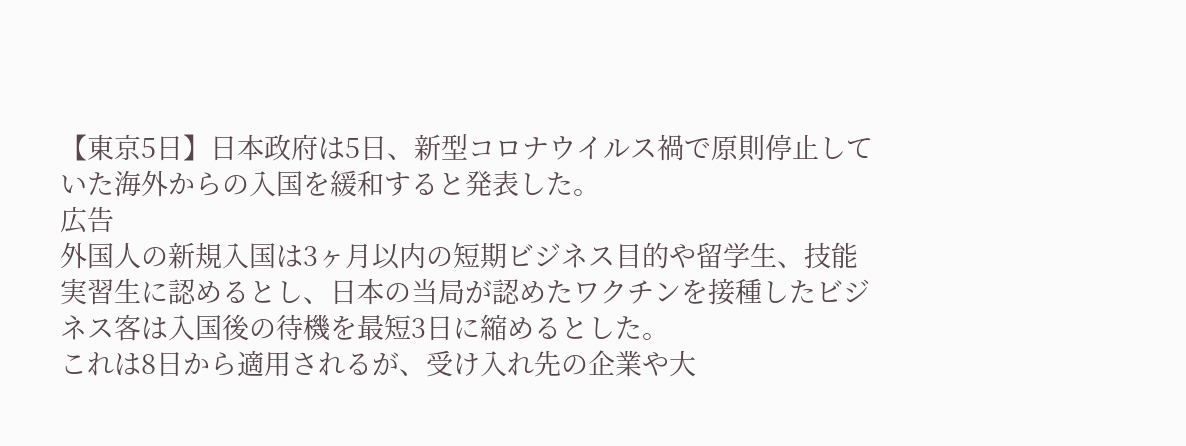【東京5日】日本政府は5日、新型コロナウイルス禍で原則停止していた海外からの入国を緩和すると発表した。
広告
外国人の新規入国は3ヶ月以内の短期ビジネス目的や留学生、技能実習生に認めるとし、日本の当局が認めたワクチンを接種したビジネス客は入国後の待機を最短3日に縮めるとした。
これは8日から適用されるが、受け入れ先の企業や大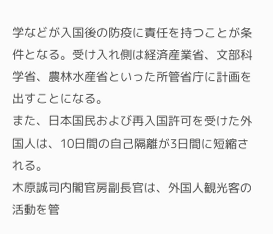学などが入国後の防疫に責任を持つことが条件となる。受け入れ側は経済産業省、文部科学省、農林水産省といった所管省庁に計画を出すことになる。
また、日本国民および再入国許可を受けた外国人は、10日間の自己隔離が3日間に短縮される。
木原誠司内閣官房副長官は、外国人観光客の活動を管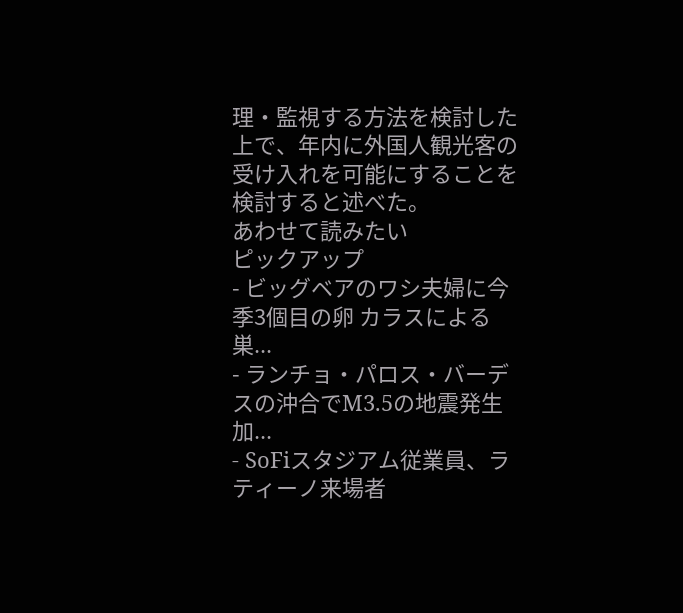理・監視する方法を検討した上で、年内に外国人観光客の受け入れを可能にすることを検討すると述べた。
あわせて読みたい
ピックアップ
- ビッグベアのワシ夫婦に今季3個目の卵 カラスによる巣...
- ランチョ・パロス・バーデスの沖合でM3.5の地震発生 加...
- SoFiスタジアム従業員、ラティーノ来場者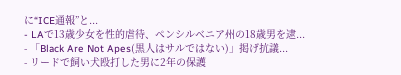に“ICE通報”と...
- LAで13歳少女を性的虐待、ペンシルベニア州の18歳男を逮...
- 「Black Are Not Apes(黒人はサルではない)」掲げ抗議...
- リードで飼い犬殴打した男に2年の保護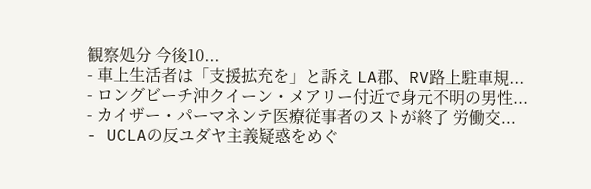観察処分 今後10...
- 車上生活者は「支援拡充を」と訴え LA郡、RV路上駐車規...
- ロングビーチ沖クイーン・メアリー付近で身元不明の男性...
- カイザー・パーマネンテ医療従事者のストが終了 労働交...
- UCLAの反ユダヤ主義疑惑をめぐ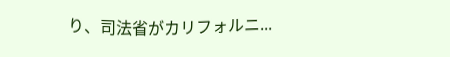り、司法省がカリフォルニ...